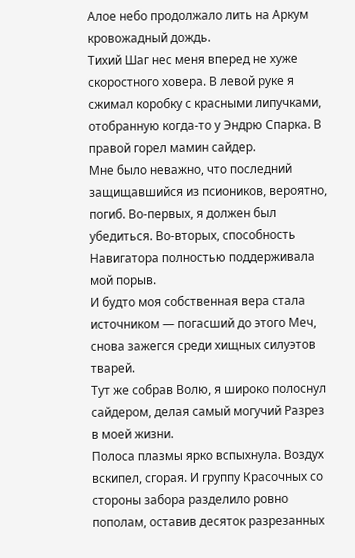Алое небо продолжало лить на Аркум кровожадный дождь.
Тихий Шаг нес меня вперед не хуже скоростного ховера. В левой руке я сжимал коробку с красными липучками, отобранную когда-то у Эндрю Спарка. В правой горел мамин сайдер.
Мне было неважно, что последний защищавшийся из псиоников, вероятно, погиб. Во-первых, я должен был убедиться. Во-вторых, способность Навигатора полностью поддерживала мой порыв.
И будто моя собственная вера стала источником — погасший до этого Меч, снова зажегся среди хищных силуэтов тварей.
Тут же собрав Волю, я широко полоснул сайдером, делая самый могучий Разрез в моей жизни.
Полоса плазмы ярко вспыхнула. Воздух вскипел, сгорая. И группу Красочных со стороны забора разделило ровно пополам, оставив десяток разрезанных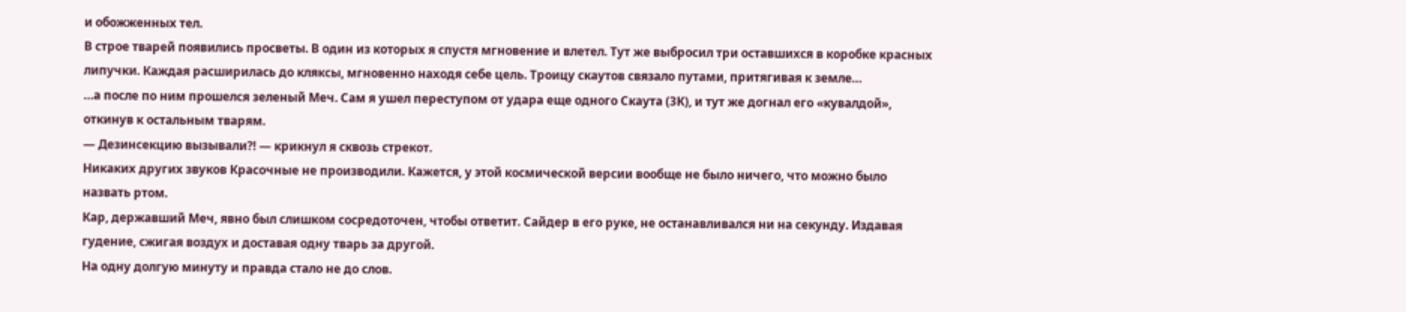и обожженных тел.
В строе тварей появились просветы. В один из которых я спустя мгновение и влетел. Тут же выбросил три оставшихся в коробке красных липучки. Каждая расширилась до кляксы, мгновенно находя себе цель. Троицу скаутов связало путами, притягивая к земле…
…а после по ним прошелся зеленый Меч. Сам я ушел переступом от удара еще одного Скаута (3К), и тут же догнал его «кувалдой», откинув к остальным тварям.
— Дезинсекцию вызывали⁈ — крикнул я сквозь стрекот.
Никаких других звуков Красочные не производили. Кажется, у этой космической версии вообще не было ничего, что можно было назвать ртом.
Кар, державший Меч, явно был слишком сосредоточен, чтобы ответит. Сайдер в его руке, не останавливался ни на секунду. Издавая гудение, сжигая воздух и доставая одну тварь за другой.
На одну долгую минуту и правда стало не до слов.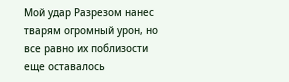Мой удар Разрезом нанес тварям огромный урон, но все равно их поблизости еще оставалось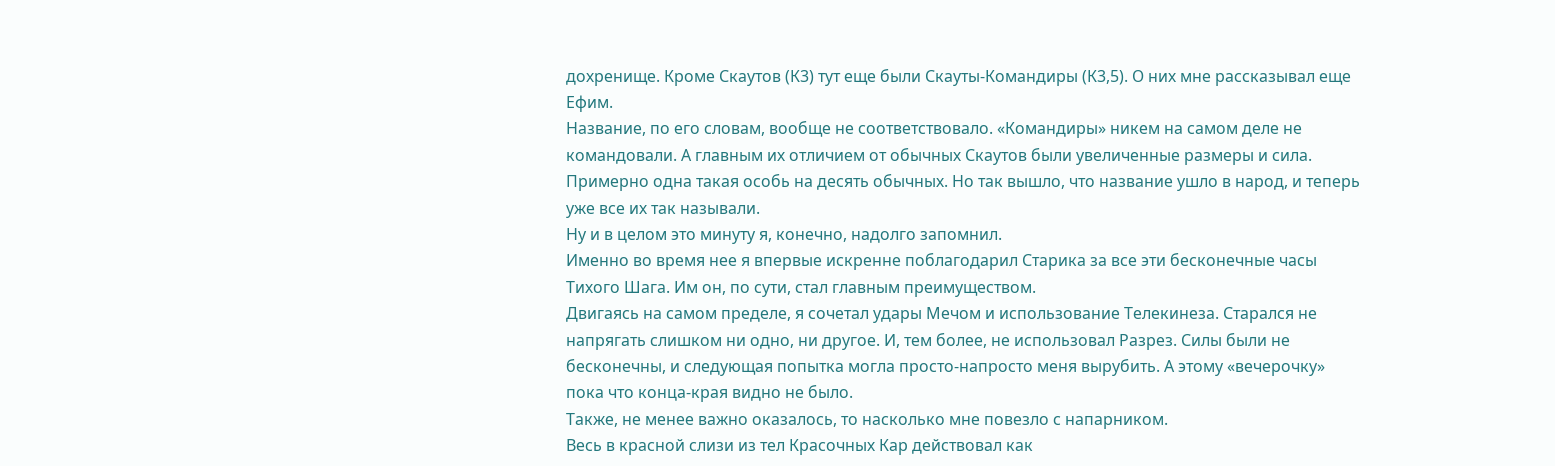дохренище. Кроме Скаутов (К3) тут еще были Скауты-Командиры (К3,5). О них мне рассказывал еще Ефим.
Название, по его словам, вообще не соответствовало. «Командиры» никем на самом деле не командовали. А главным их отличием от обычных Скаутов были увеличенные размеры и сила. Примерно одна такая особь на десять обычных. Но так вышло, что название ушло в народ, и теперь уже все их так называли.
Ну и в целом это минуту я, конечно, надолго запомнил.
Именно во время нее я впервые искренне поблагодарил Старика за все эти бесконечные часы Тихого Шага. Им он, по сути, стал главным преимуществом.
Двигаясь на самом пределе, я сочетал удары Мечом и использование Телекинеза. Старался не напрягать слишком ни одно, ни другое. И, тем более, не использовал Разрез. Силы были не бесконечны, и следующая попытка могла просто-напросто меня вырубить. А этому «вечерочку» пока что конца-края видно не было.
Также, не менее важно оказалось, то насколько мне повезло с напарником.
Весь в красной слизи из тел Красочных Кар действовал как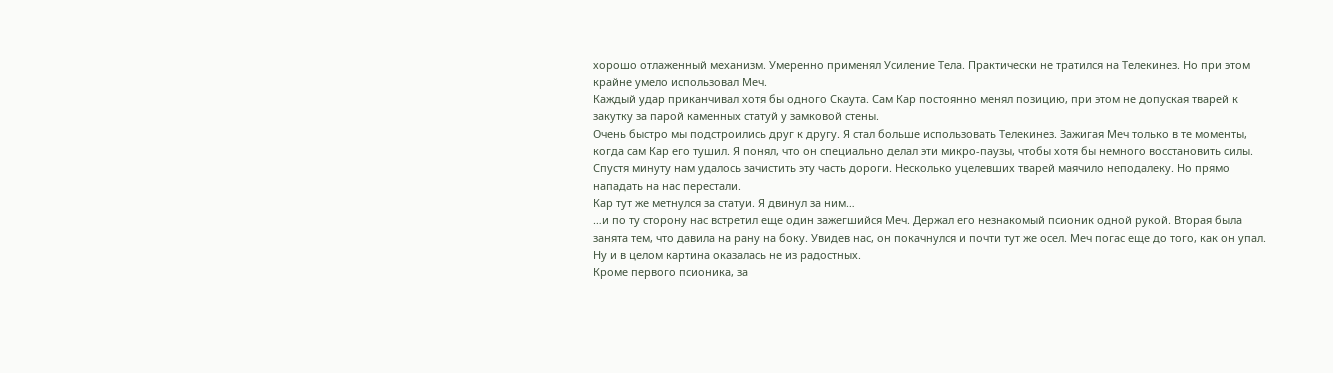хорошо отлаженный механизм. Умеренно применял Усиление Тела. Практически не тратился на Телекинез. Но при этом крайне умело использовал Меч.
Каждый удар приканчивал хотя бы одного Скаута. Сам Кар постоянно менял позицию, при этом не допуская тварей к закутку за парой каменных статуй у замковой стены.
Очень быстро мы подстроились друг к другу. Я стал больше использовать Телекинез. Зажигая Меч только в те моменты, когда сам Кар его тушил. Я понял, что он специально делал эти микро-паузы, чтобы хотя бы немного восстановить силы.
Спустя минуту нам удалось зачистить эту часть дороги. Несколько уцелевших тварей маячило неподалеку. Но прямо нападать на нас перестали.
Кар тут же метнулся за статуи. Я двинул за ним…
…и по ту сторону нас встретил еще один зажегшийся Меч. Держал его незнакомый псионик одной рукой. Вторая была занята тем, что давила на рану на боку. Увидев нас, он покачнулся и почти тут же осел. Меч погас еще до того, как он упал.
Ну и в целом картина оказалась не из радостных.
Кроме первого псионика, за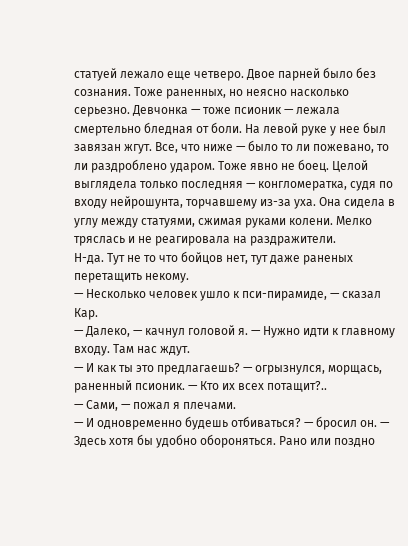статуей лежало еще четверо. Двое парней было без сознания. Тоже раненных, но неясно насколько серьезно. Девчонка — тоже псионик — лежала смертельно бледная от боли. На левой руке у нее был завязан жгут. Все, что ниже — было то ли пожевано, то ли раздроблено ударом. Тоже явно не боец. Целой выглядела только последняя — конгломератка, судя по входу нейрошунта, торчавшему из-за уха. Она сидела в углу между статуями, сжимая руками колени. Мелко тряслась и не реагировала на раздражители.
Н-да. Тут не то что бойцов нет, тут даже раненых перетащить некому.
— Несколько человек ушло к пси-пирамиде, — сказал Кар.
— Далеко, — качнул головой я. — Нужно идти к главному входу. Там нас ждут.
— И как ты это предлагаешь? — огрызнулся, морщась, раненный псионик. — Кто их всех потащит?..
— Сами, — пожал я плечами.
— И одновременно будешь отбиваться? — бросил он. — Здесь хотя бы удобно обороняться. Рано или поздно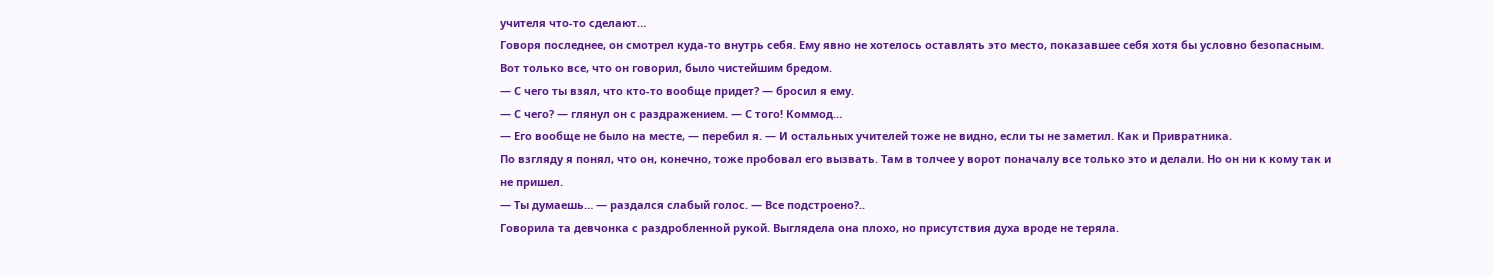учителя что-то сделают…
Говоря последнее, он смотрел куда-то внутрь себя. Ему явно не хотелось оставлять это место, показавшее себя хотя бы условно безопасным.
Вот только все, что он говорил, было чистейшим бредом.
— С чего ты взял, что кто-то вообще придет? — бросил я ему.
— С чего? — глянул он с раздражением. — С того! Коммод…
— Его вообще не было на месте, — перебил я. — И остальных учителей тоже не видно, если ты не заметил. Как и Привратника.
По взгляду я понял, что он, конечно, тоже пробовал его вызвать. Там в толчее у ворот поначалу все только это и делали. Но он ни к кому так и не пришел.
— Ты думаешь… — раздался слабый голос. — Все подстроено?..
Говорила та девчонка с раздробленной рукой. Выглядела она плохо, но присутствия духа вроде не теряла.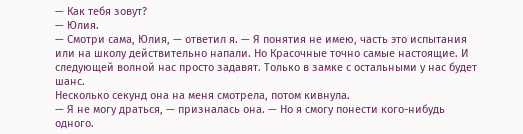— Как тебя зовут?
— Юлия.
— Смотри сама, Юлия, — ответил я. — Я понятия не имею, часть это испытания или на школу действительно напали. Но Красочные точно самые настоящие. И следующей волной нас просто задавят. Только в замке с остальными у нас будет шанс.
Несколько секунд она на меня смотрела, потом кивнула.
— Я не могу драться, — призналась она. — Но я смогу понести кого-нибудь одного.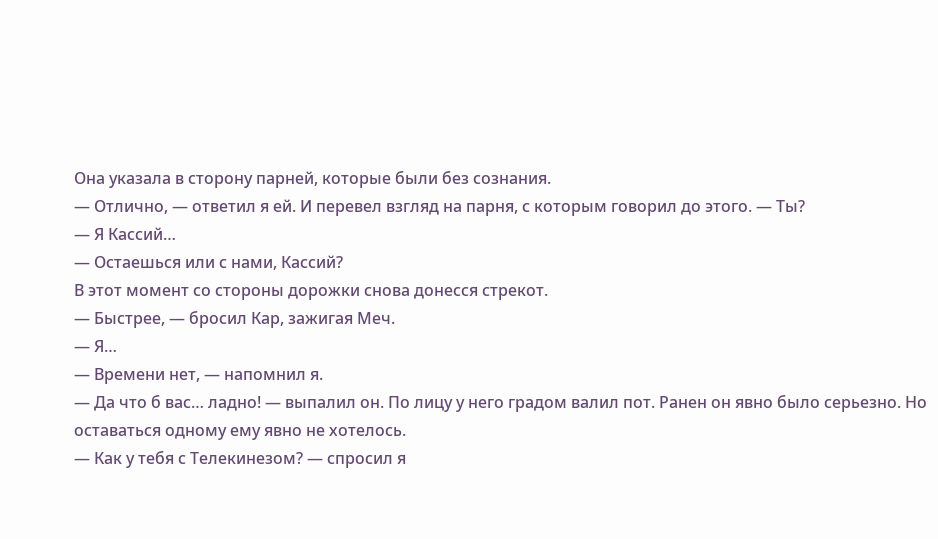Она указала в сторону парней, которые были без сознания.
— Отлично, — ответил я ей. И перевел взгляд на парня, с которым говорил до этого. — Ты?
— Я Кассий…
— Остаешься или с нами, Кассий?
В этот момент со стороны дорожки снова донесся стрекот.
— Быстрее, — бросил Кар, зажигая Меч.
— Я…
— Времени нет, — напомнил я.
— Да что б вас… ладно! — выпалил он. По лицу у него градом валил пот. Ранен он явно было серьезно. Но оставаться одному ему явно не хотелось.
— Как у тебя с Телекинезом? — спросил я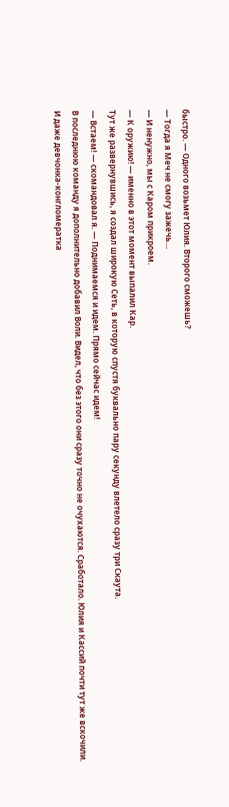быстро. — Одного возьмет Юлия. Второго сможешь?
— Тогда я Меч не смогу зажечь…
— И ненужно, мы с Каром прикроем.
— К оружию! — именно в этот момент выпалил Кар.
Тут же развернувшись, я создал широкую Сеть, в которую спустя буквально пару секунду влетело сразу три Скаута.
— Встаем! — скомандовал я. — Поднимаемся и идем. Прямо сейчас идем!
В последнюю команду я дополнительно добавил Воли. Видел, что без этого они сразу точно не очухаются. Сработало. Юлия и Кассий почти тут же вскочили. И даже девчонка-конгломератка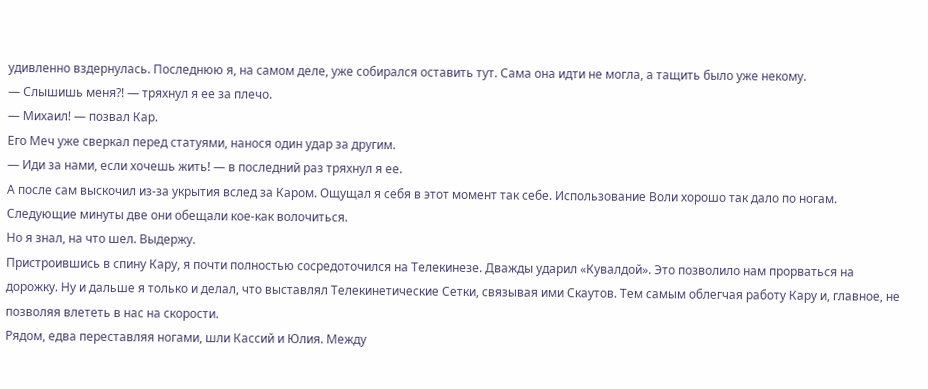удивленно вздернулась. Последнюю я, на самом деле, уже собирался оставить тут. Сама она идти не могла, а тащить было уже некому.
— Слышишь меня⁈ — тряхнул я ее за плечо.
— Михаил! — позвал Кар.
Его Меч уже сверкал перед статуями, нанося один удар за другим.
— Иди за нами, если хочешь жить! — в последний раз тряхнул я ее.
А после сам выскочил из-за укрытия вслед за Каром. Ощущал я себя в этот момент так себе. Использование Воли хорошо так дало по ногам. Следующие минуты две они обещали кое-как волочиться.
Но я знал, на что шел. Выдержу.
Пристроившись в спину Кару, я почти полностью сосредоточился на Телекинезе. Дважды ударил «Кувалдой». Это позволило нам прорваться на дорожку. Ну и дальше я только и делал, что выставлял Телекинетические Сетки, связывая ими Скаутов. Тем самым облегчая работу Кару и, главное, не позволяя влететь в нас на скорости.
Рядом, едва переставляя ногами, шли Кассий и Юлия. Между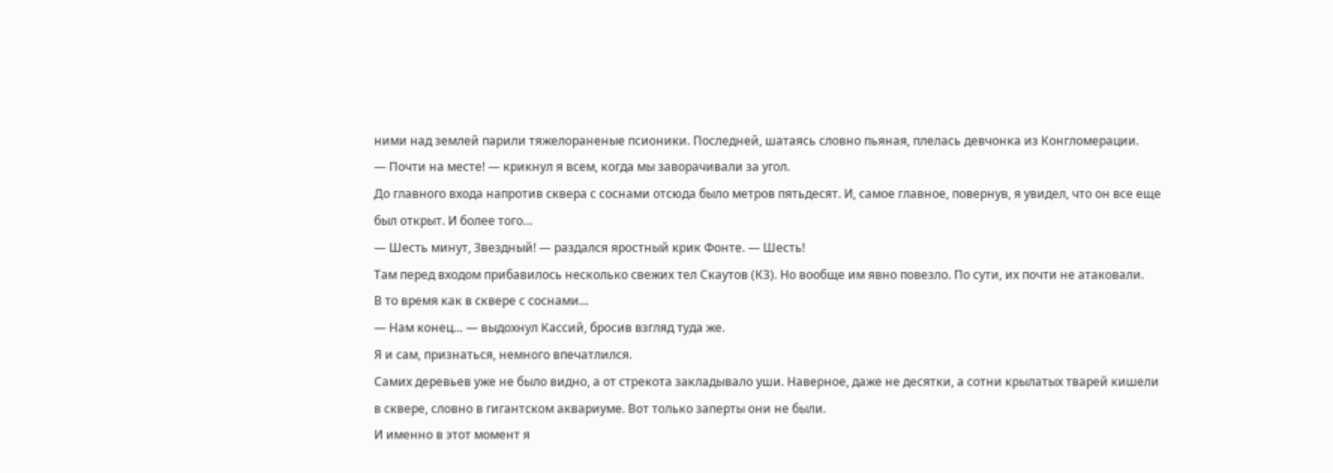ними над землей парили тяжелораненые псионики. Последней, шатаясь словно пьяная, плелась девчонка из Конгломерации.
— Почти на месте! — крикнул я всем, когда мы заворачивали за угол.
До главного входа напротив сквера с соснами отсюда было метров пятьдесят. И, самое главное, повернув, я увидел, что он все еще был открыт. И более того…
— Шесть минут, Звездный! — раздался яростный крик Фонте. — Шесть!
Там перед входом прибавилось несколько свежих тел Скаутов (К3). Но вообще им явно повезло. По сути, их почти не атаковали.
В то время как в сквере с соснами…
— Нам конец… — выдохнул Кассий, бросив взгляд туда же.
Я и сам, признаться, немного впечатлился.
Самих деревьев уже не было видно, а от стрекота закладывало уши. Наверное, даже не десятки, а сотни крылатых тварей кишели в сквере, словно в гигантском аквариуме. Вот только заперты они не были.
И именно в этот момент я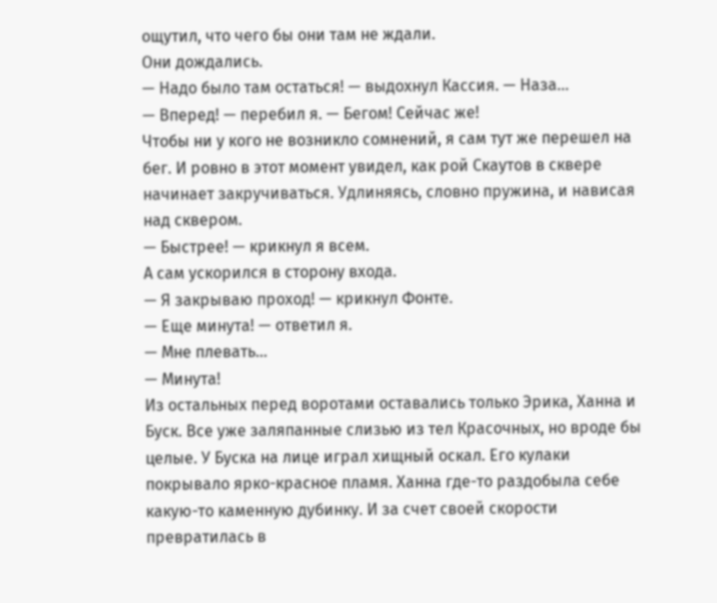ощутил, что чего бы они там не ждали.
Они дождались.
— Надо было там остаться! — выдохнул Кассия. — Наза…
— Вперед! — перебил я. — Бегом! Сейчас же!
Чтобы ни у кого не возникло сомнений, я сам тут же перешел на бег. И ровно в этот момент увидел, как рой Скаутов в сквере начинает закручиваться. Удлиняясь, словно пружина, и нависая над сквером.
— Быстрее! — крикнул я всем.
А сам ускорился в сторону входа.
— Я закрываю проход! — крикнул Фонте.
— Еще минута! — ответил я.
— Мне плевать…
— Минута!
Из остальных перед воротами оставались только Эрика, Ханна и Буск. Все уже заляпанные слизью из тел Красочных, но вроде бы целые. У Буска на лице играл хищный оскал. Его кулаки покрывало ярко-красное пламя. Ханна где-то раздобыла себе какую-то каменную дубинку. И за счет своей скорости превратилась в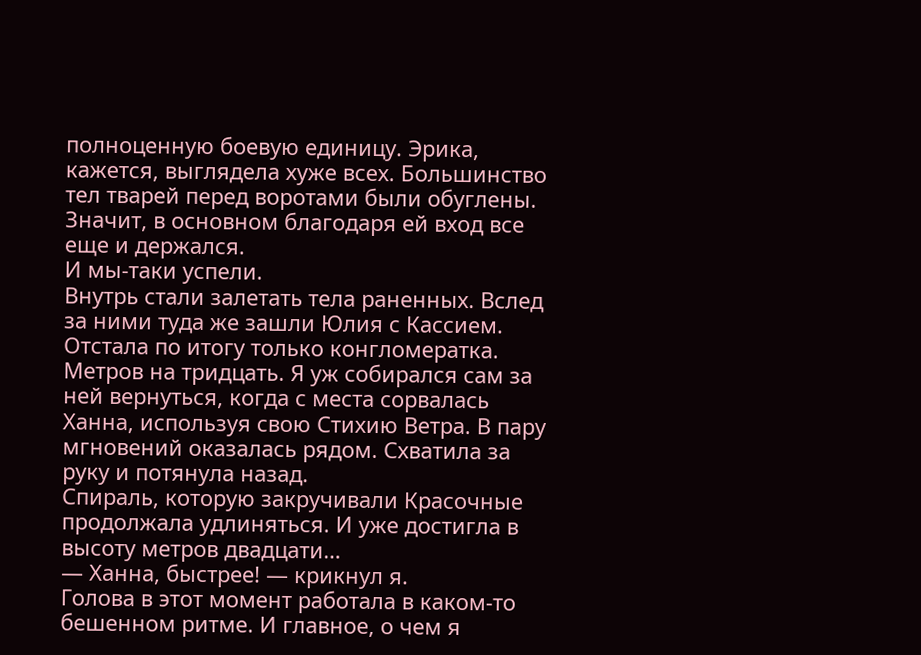полноценную боевую единицу. Эрика, кажется, выглядела хуже всех. Большинство тел тварей перед воротами были обуглены. Значит, в основном благодаря ей вход все еще и держался.
И мы-таки успели.
Внутрь стали залетать тела раненных. Вслед за ними туда же зашли Юлия с Кассием. Отстала по итогу только конгломератка. Метров на тридцать. Я уж собирался сам за ней вернуться, когда с места сорвалась Ханна, используя свою Стихию Ветра. В пару мгновений оказалась рядом. Схватила за руку и потянула назад.
Спираль, которую закручивали Красочные продолжала удлиняться. И уже достигла в высоту метров двадцати…
— Ханна, быстрее! — крикнул я.
Голова в этот момент работала в каком-то бешенном ритме. И главное, о чем я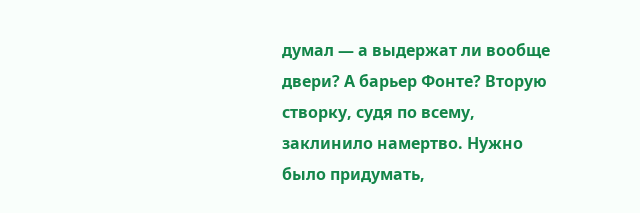думал — а выдержат ли вообще двери? А барьер Фонте? Вторую створку, судя по всему, заклинило намертво. Нужно было придумать,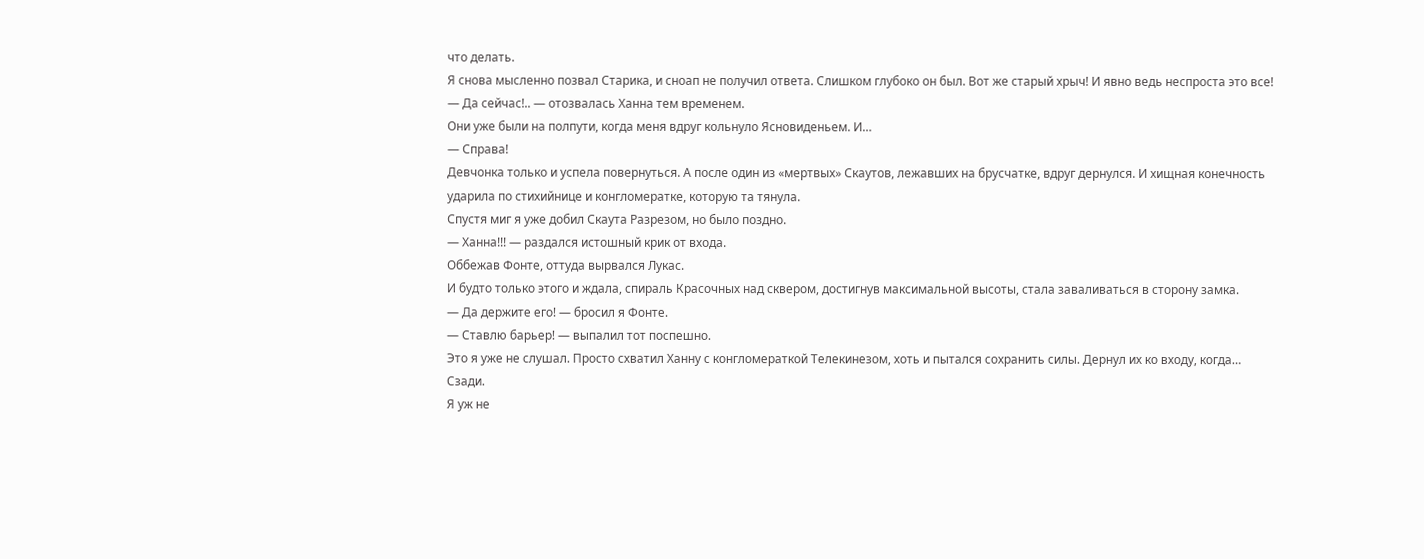что делать.
Я снова мысленно позвал Старика, и сноап не получил ответа. Слишком глубоко он был. Вот же старый хрыч! И явно ведь неспроста это все!
— Да сейчас!.. — отозвалась Ханна тем временем.
Они уже были на полпути, когда меня вдруг кольнуло Ясновиденьем. И…
— Справа!
Девчонка только и успела повернуться. А после один из «мертвых» Скаутов, лежавших на брусчатке, вдруг дернулся. И хищная конечность ударила по стихийнице и конгломератке, которую та тянула.
Спустя миг я уже добил Скаута Разрезом, но было поздно.
— Ханна!!! — раздался истошный крик от входа.
Оббежав Фонте, оттуда вырвался Лукас.
И будто только этого и ждала, спираль Красочных над сквером, достигнув максимальной высоты, стала заваливаться в сторону замка.
— Да держите его! — бросил я Фонте.
— Ставлю барьер! — выпалил тот поспешно.
Это я уже не слушал. Просто схватил Ханну с конгломераткой Телекинезом, хоть и пытался сохранить силы. Дернул их ко входу, когда…
Сзади.
Я уж не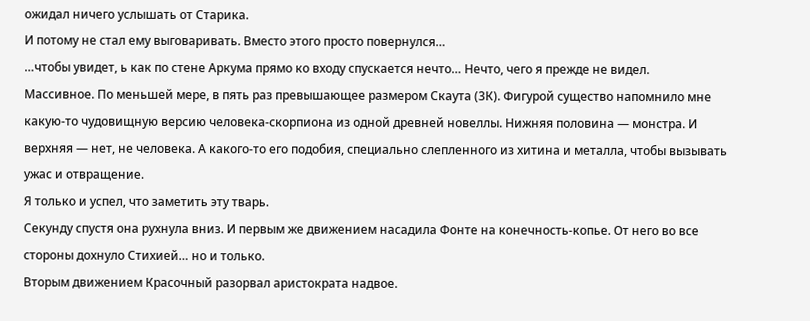ожидал ничего услышать от Старика.
И потому не стал ему выговаривать. Вместо этого просто повернулся…
…чтобы увидет, ь как по стене Аркума прямо ко входу спускается нечто… Нечто, чего я прежде не видел.
Массивное. По меньшей мере, в пять раз превышающее размером Скаута (3К). Фигурой существо напомнило мне какую-то чудовищную версию человека-скорпиона из одной древней новеллы. Нижняя половина — монстра. И верхняя — нет, не человека. А какого-то его подобия, специально слепленного из хитина и металла, чтобы вызывать ужас и отвращение.
Я только и успел, что заметить эту тварь.
Секунду спустя она рухнула вниз. И первым же движением насадила Фонте на конечность-копье. От него во все стороны дохнуло Стихией… но и только.
Вторым движением Красочный разорвал аристократа надвое.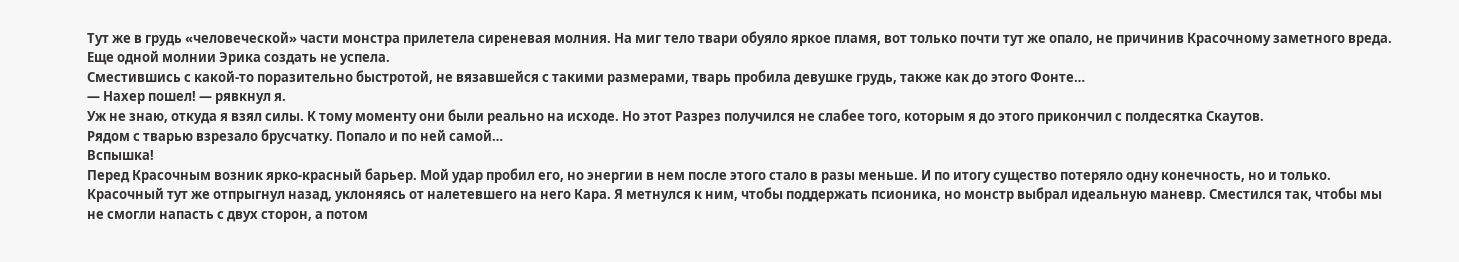Тут же в грудь «человеческой» части монстра прилетела сиреневая молния. На миг тело твари обуяло яркое пламя, вот только почти тут же опало, не причинив Красочному заметного вреда.
Еще одной молнии Эрика создать не успела.
Сместившись с какой-то поразительно быстротой, не вязавшейся с такими размерами, тварь пробила девушке грудь, также как до этого Фонте…
— Нахер пошел! — рявкнул я.
Уж не знаю, откуда я взял силы. К тому моменту они были реально на исходе. Но этот Разрез получился не слабее того, которым я до этого прикончил с полдесятка Скаутов.
Рядом с тварью взрезало брусчатку. Попало и по ней самой…
Вспышка!
Перед Красочным возник ярко-красный барьер. Мой удар пробил его, но энергии в нем после этого стало в разы меньше. И по итогу существо потеряло одну конечность, но и только. Красочный тут же отпрыгнул назад, уклоняясь от налетевшего на него Кара. Я метнулся к ним, чтобы поддержать псионика, но монстр выбрал идеальную маневр. Сместился так, чтобы мы не смогли напасть с двух сторон, а потом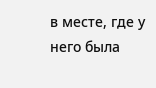в месте, где у него была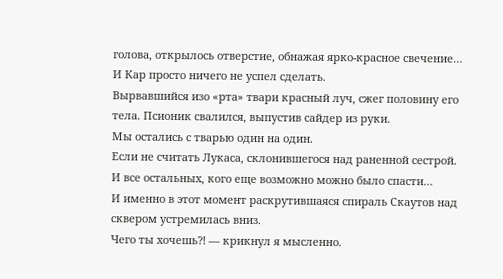голова, открылось отверстие, обнажая ярко-красное свечение…
И Кар просто ничего не успел сделать.
Вырвавшийся изо «рта» твари красный луч, сжег половину его тела. Псионик свалился, выпустив сайдер из руки.
Мы остались с тварью один на один.
Если не считать Лукаса, склонившегося над раненной сестрой. И все остальных, кого еще возможно можно было спасти…
И именно в этот момент раскрутившаяся спираль Скаутов над сквером устремилась вниз.
Чего ты хочешь⁈ — крикнул я мысленно.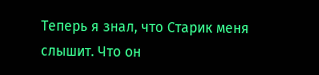Теперь я знал, что Старик меня слышит. Что он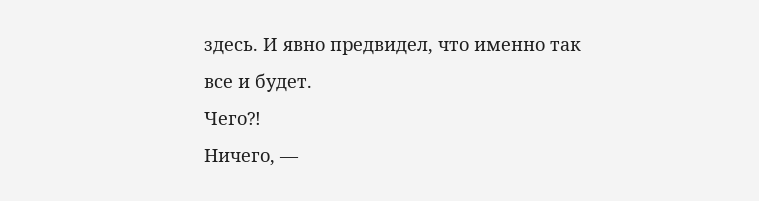здесь. И явно предвидел, что именно так все и будет.
Чего⁈
Ничего, —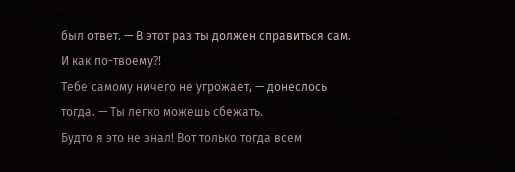был ответ. — В этот раз ты должен справиться сам.
И как по-твоему⁈
Тебе самому ничего не угрожает, — донеслось тогда. — Ты легко можешь сбежать.
Будто я это не знал! Вот только тогда всем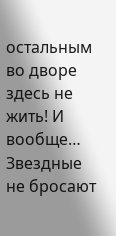остальным во дворе здесь не жить! И вообще…
Звездные не бросают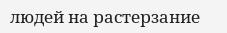людей на растерзание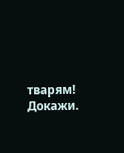тварям!
Докажи.